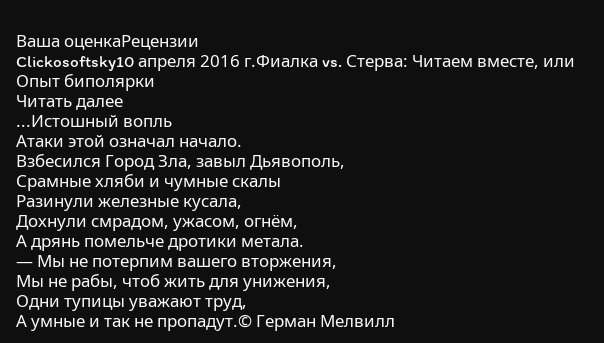Ваша оценкаРецензии
Clickosoftsky10 апреля 2016 г.Фиалка vs. Стерва: Читаем вместе, или Опыт биполярки
Читать далее
...Истошный вопль
Атаки этой означал начало.
Взбесился Город Зла, завыл Дьявополь,
Срамные хляби и чумные скалы
Разинули железные кусала,
Дохнули смрадом, ужасом, огнём,
А дрянь помельче дротики метала.
— Мы не потерпим вашего вторжения,
Мы не рабы, чтоб жить для унижения,
Одни тупицы уважают труд,
А умные и так не пропадут.© Герман Мелвилл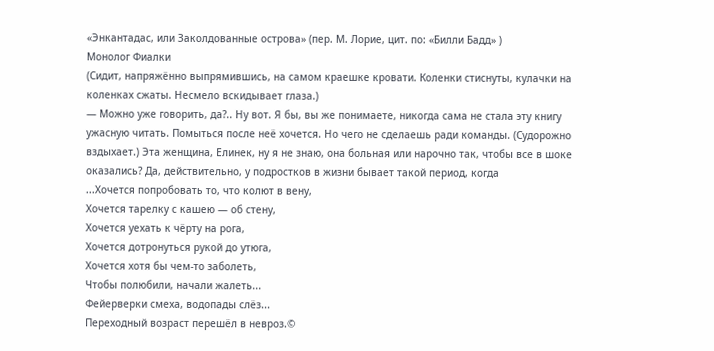«Энкантадас, или Заколдованные острова» (пер. М. Лорие, цит. по: «Билли Бадд» )
Монолог Фиалки
(Сидит, напряжённо выпрямившись, на самом краешке кровати. Коленки стиснуты, кулачки на коленках сжаты. Несмело вскидывает глаза.)
— Можно уже говорить, да?.. Ну вот. Я бы, вы же понимаете, никогда сама не стала эту книгу ужасную читать. Помыться после неё хочется. Но чего не сделаешь ради команды. (Судорожно вздыхает.) Эта женщина, Елинек, ну я не знаю, она больная или нарочно так, чтобы все в шоке оказались? Да, действительно, у подростков в жизни бывает такой период, когда
...Хочется попробовать то, что колют в вену,
Хочется тарелку с кашею — об стену,
Хочется уехать к чёрту на рога,
Хочется дотронуться рукой до утюга,
Хочется хотя бы чем-то заболеть,
Чтобы полюбили, начали жалеть...
Фейерверки смеха, водопады слёз...
Переходный возраст перешёл в невроз.©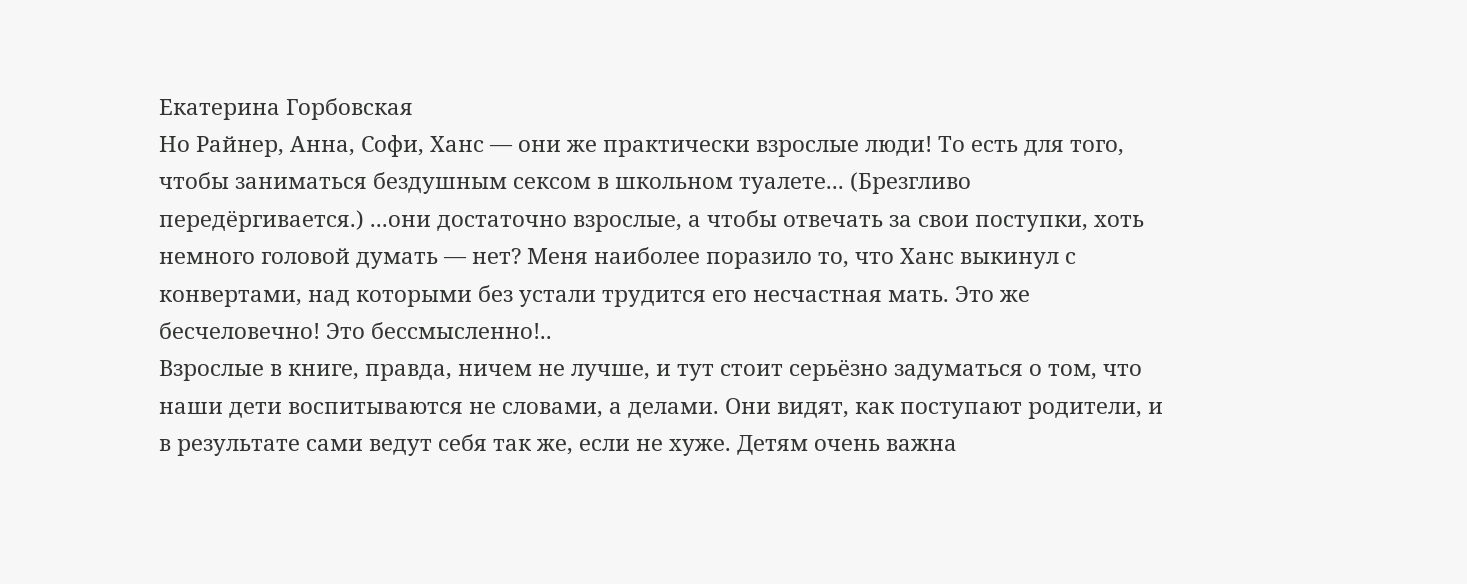Екатерина Горбовская
Но Райнер, Анна, Софи, Ханс — они же практически взрослые люди! То есть для того, чтобы заниматься бездушным сексом в школьном туалете... (Брезгливо передёргивается.) ...они достаточно взрослые, а чтобы отвечать за свои поступки, хоть немного головой думать — нет? Меня наиболее поразило то, что Ханс выкинул с конвертами, над которыми без устали трудится его несчастная мать. Это же бесчеловечно! Это бессмысленно!..
Взрослые в книге, правда, ничем не лучше, и тут стоит серьёзно задуматься о том, что наши дети воспитываются не словами, а делами. Они видят, как поступают родители, и в результате сами ведут себя так же, если не хуже. Детям очень важна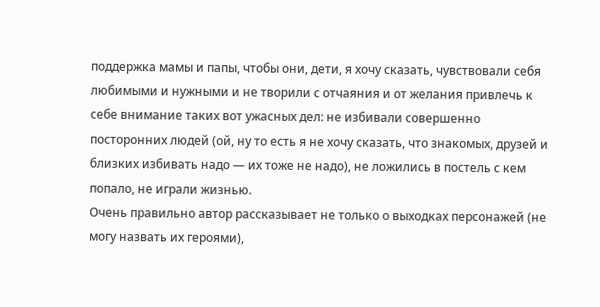поддержка мамы и папы, чтобы они, дети, я хочу сказать, чувствовали себя любимыми и нужными и не творили с отчаяния и от желания привлечь к себе внимание таких вот ужасных дел: не избивали совершенно посторонних людей (ой, ну то есть я не хочу сказать, что знакомых, друзей и близких избивать надо — их тоже не надо), не ложились в постель с кем попало, не играли жизнью.
Очень правильно автор рассказывает не только о выходках персонажей (не могу назвать их героями),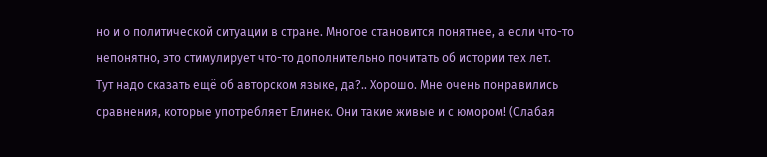но и о политической ситуации в стране. Многое становится понятнее, а если что-то непонятно, это стимулирует что-то дополнительно почитать об истории тех лет.
Тут надо сказать ещё об авторском языке, да?.. Хорошо. Мне очень понравились сравнения, которые употребляет Елинек. Они такие живые и с юмором! (Слабая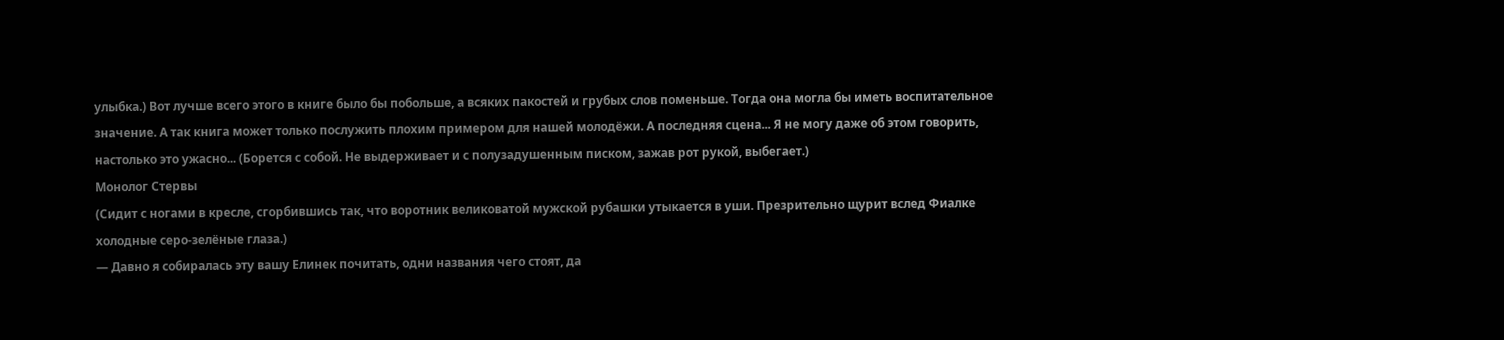улыбка.) Вот лучше всего этого в книге было бы побольше, а всяких пакостей и грубых слов поменьше. Тогда она могла бы иметь воспитательное значение. А так книга может только послужить плохим примером для нашей молодёжи. А последняя сцена... Я не могу даже об этом говорить, настолько это ужасно... (Борется с собой. Не выдерживает и с полузадушенным писком, зажав рот рукой, выбегает.)
Монолог Стервы
(Сидит с ногами в кресле, сгорбившись так, что воротник великоватой мужской рубашки утыкается в уши. Презрительно щурит вслед Фиалке холодные серо-зелёные глаза.)
— Давно я собиралась эту вашу Елинек почитать, одни названия чего стоят, да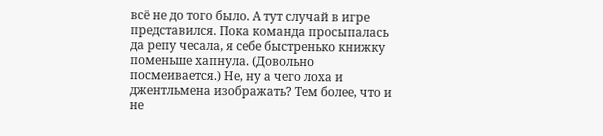всё не до того было. А тут случай в игре представился. Пока команда просыпалась да репу чесала, я себе быстренько книжку поменьше хапнула. (Довольно посмеивается.) Не, ну а чего лоха и джентльмена изображать? Тем более, что и не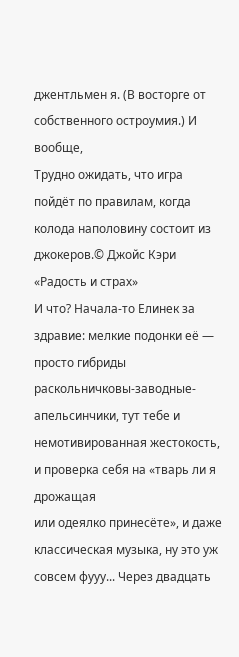джентльмен я. (В восторге от собственного остроумия.) И вообще,
Трудно ожидать, что игра пойдёт по правилам, когда колода наполовину состоит из джокеров.© Джойс Кэри «Радость и страх»
И что? Начала-то Елинек за здравие: мелкие подонки её — просто гибриды раскольничковы-заводные-апельсинчики, тут тебе и немотивированная жестокость, и проверка себя на «тварь ли я дрожащая
или одеялко принесёте», и даже классическая музыка, ну это уж совсем фууу... Через двадцать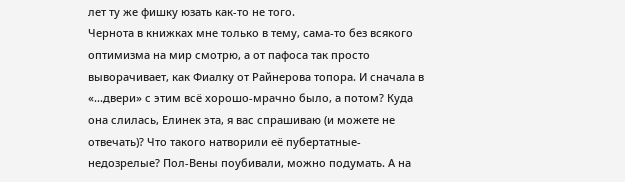лет ту же фишку юзать как-то не того.
Чернота в книжках мне только в тему, сама-то без всякого оптимизма на мир смотрю, а от пафоса так просто выворачивает, как Фиалку от Райнерова топора. И сначала в «...двери» с этим всё хорошо-мрачно было, а потом? Куда она слилась, Елинек эта, я вас спрашиваю (и можете не отвечать)? Что такого натворили её пубертатные-недозрелые? Пол-Вены поубивали, можно подумать. А на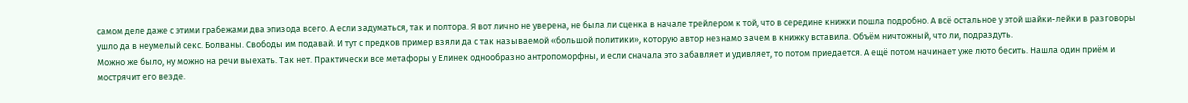самом деле даже с этими грабежами два эпизода всего. А если задуматься, так и полтора. Я вот лично не уверена, не была ли сценка в начале трейлером к той, что в середине книжки пошла подробно. А всё остальное у этой шайки-лейки в разговоры ушло да в неумелый секс. Болваны. Свободы им подавай. И тут с предков пример взяли да с так называемой «большой политики», которую автор незнамо зачем в книжку вставила. Объём ничтожный, что ли, подраздуть.
Можно же было, ну можно на речи выехать. Так нет. Практически все метафоры у Елинек однообразно антропоморфны, и если сначала это забавляет и удивляет, то потом приедается. А ещё потом начинает уже люто бесить. Нашла один приём и мострячит его везде.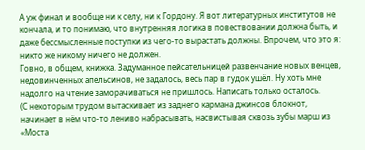А уж финал и вообще ни к селу, ни к Гордону. Я вот литературных институтов не кончала, и то понимаю, что внутренняя логика в повествовании должна быть, и даже бессмысленные поступки из чего-то вырастать должны. Впрочем, что это я: никто же никому ничего не должен.
Говно, в общем, книжка. Задуманное пейсательницей развенчание новых венцев, недовинченных апельсинов, не задалось, весь пар в гудок ушёл. Ну хоть мне надолго на чтение заморачиваться не пришлось. Написать только осталось.
(С некоторым трудом вытаскивает из заднего кармана джинсов блокнот, начинает в нём что-то лениво набрасывать, насвистывая сквозь зубы марш из «Моста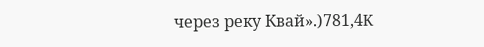через реку Квай».)781,4K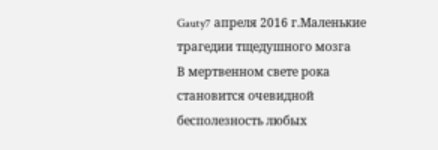Gauty7 апреля 2016 г.Маленькие трагедии тщедушного мозга
В мертвенном свете рока становится очевидной бесполезность любых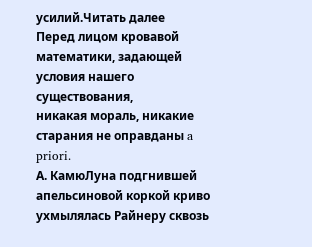усилий.Читать далее
Перед лицом кровавой математики, задающей условия нашего существования,
никакая мораль, никакие старания не оправданы a priori.
А. КамюЛуна подгнившей апельсиновой коркой криво ухмылялась Райнеру сквозь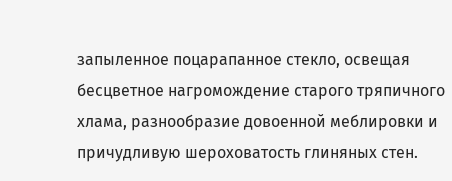запыленное поцарапанное стекло, освещая бесцветное нагромождение старого тряпичного хлама, разнообразие довоенной меблировки и причудливую шероховатость глиняных стен.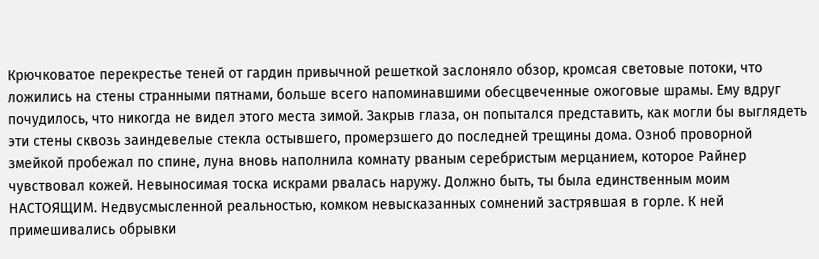Крючковатое перекрестье теней от гардин привычной решеткой заслоняло обзор, кромсая световые потоки, что ложились на стены странными пятнами, больше всего напоминавшими обесцвеченные ожоговые шрамы. Ему вдруг почудилось, что никогда не видел этого места зимой. Закрыв глаза, он попытался представить, как могли бы выглядеть эти стены сквозь заиндевелые стекла остывшего, промерзшего до последней трещины дома. Озноб проворной змейкой пробежал по спине, луна вновь наполнила комнату рваным серебристым мерцанием, которое Райнер чувствовал кожей. Невыносимая тоска искрами рвалась наружу. Должно быть, ты была единственным моим НАСТОЯЩИМ. Недвусмысленной реальностью, комком невысказанных сомнений застрявшая в горле. К ней примешивались обрывки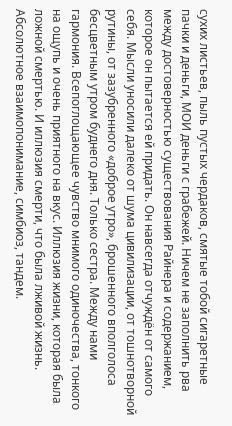сухих листьев, пыль пустых чердаков, смятые тобой сигаретные пачки и деньги, МОИ деньги с грабежей. Ничем не заполнить рва между достоверностью существования Райнера и содержанием, которое он пытается ей придать. Он навсегда отчуждён от самого себя. Мысли уносили далеко от шума цивилизации, от тошнотворной рутины, от зазубренного «доброе утро», брошенного вполголоса бесцветным утром буднего дня. Только сестра. Между нами гармония. Всепоглощающее чувство мнимого одиночества, тонкого на ощупь и очень приятного на вкус. Иллюзия жизни, которая была ложной смертью. И иллюзия смерти, что была лживой жизнь. Абсолютное взаимопонимание, симбиоз, тандем.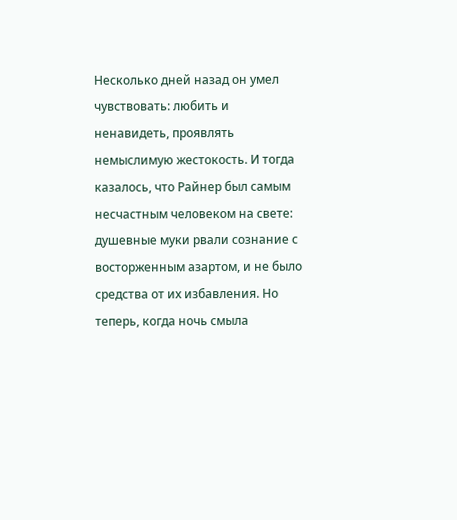Несколько дней назад он умел чувствовать: любить и ненавидеть, проявлять немыслимую жестокость. И тогда казалось, что Райнер был самым несчастным человеком на свете: душевные муки рвали сознание с восторженным азартом, и не было средства от их избавления. Но теперь, когда ночь смыла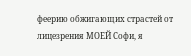феерию обжигающих страстей от лицезрения МОЕЙ Софи, я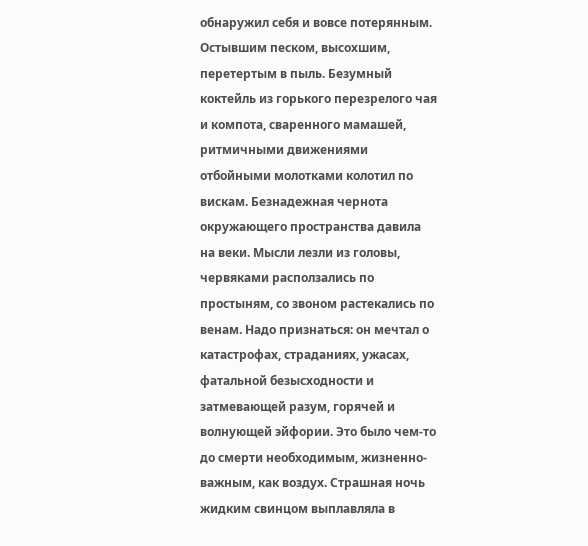обнаружил себя и вовсе потерянным. Остывшим песком, высохшим, перетертым в пыль. Безумный коктейль из горького перезрелого чая и компота, сваренного мамашей, ритмичными движениями отбойными молотками колотил по вискам. Безнадежная чернота окружающего пространства давила на веки. Мысли лезли из головы, червяками расползались по простыням, со звоном растекались по венам. Надо признаться: он мечтал о катастрофах, страданиях, ужасах, фатальной безысходности и затмевающей разум, горячей и волнующей эйфории. Это было чем-то до смерти необходимым, жизненно-важным, как воздух. Страшная ночь жидким свинцом выплавляла в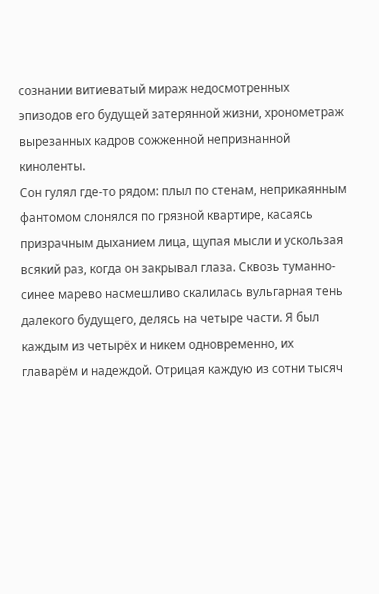сознании витиеватый мираж недосмотренных эпизодов его будущей затерянной жизни, хронометраж вырезанных кадров сожженной непризнанной киноленты.
Сон гулял где-то рядом: плыл по стенам, неприкаянным фантомом слонялся по грязной квартире, касаясь призрачным дыханием лица, щупая мысли и ускользая всякий раз, когда он закрывал глаза. Сквозь туманно-синее марево насмешливо скалилась вульгарная тень далекого будущего, делясь на четыре части. Я был каждым из четырёх и никем одновременно, их главарём и надеждой. Отрицая каждую из сотни тысяч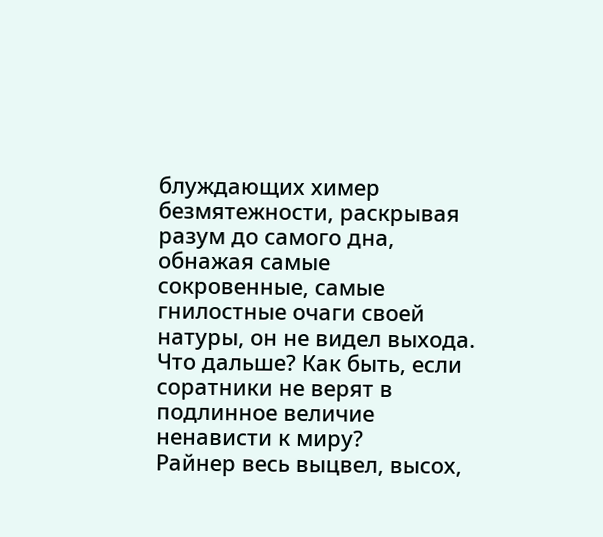блуждающих химер безмятежности, раскрывая разум до самого дна, обнажая самые сокровенные, самые гнилостные очаги своей натуры, он не видел выхода. Что дальше? Как быть, если соратники не верят в подлинное величие ненависти к миру?
Райнер весь выцвел, высох,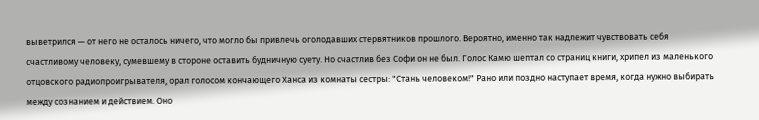выветрился — от него не осталось ничего, что могло бы привлечь оголодавших стервятников прошлого. Вероятно, именно так надлежит чувствовать себя счастливому человеку, сумевшему в стороне оставить будничную суету. Но счастлив без Софи он не был. Голос Камю шептал со страниц книги, хрипел из маленького отцовского радиопроигрывателя, орал голосом кончающего Ханса из комнаты сестры: "Стань человеком!" Рано или поздно наступает время, когда нужно выбирать между сознанием и действием. Оно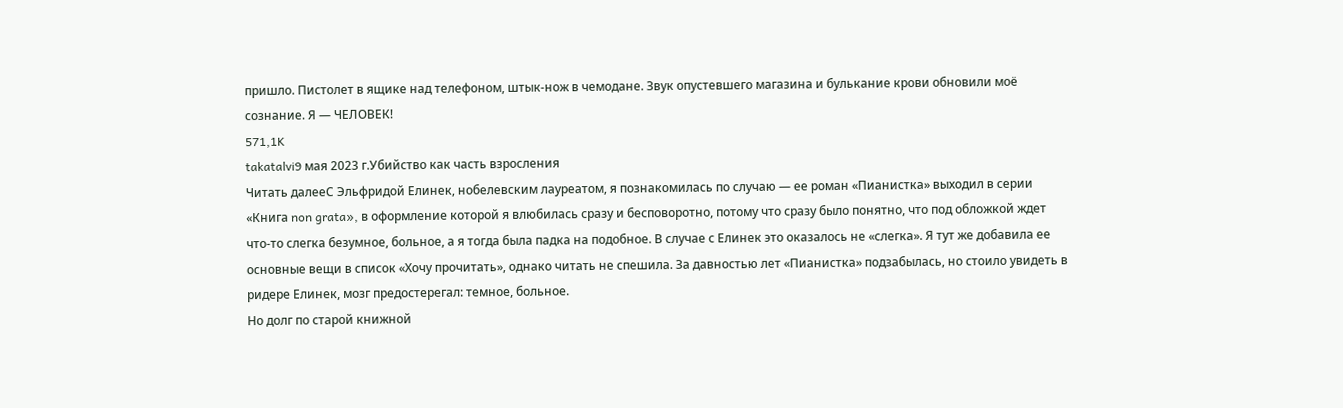пришло. Пистолет в ящике над телефоном, штык-нож в чемодане. Звук опустевшего магазина и булькание крови обновили моё сознание. Я — ЧЕЛОВЕК!
571,1K
takatalvi9 мая 2023 г.Убийство как часть взросления
Читать далееС Эльфридой Елинек, нобелевским лауреатом, я познакомилась по случаю — ее роман «Пианистка» выходил в серии «Книга non grata», в оформление которой я влюбилась сразу и бесповоротно, потому что сразу было понятно, что под обложкой ждет что-то слегка безумное, больное, а я тогда была падка на подобное. В случае с Елинек это оказалось не «слегка». Я тут же добавила ее основные вещи в список «Хочу прочитать», однако читать не спешила. За давностью лет «Пианистка» подзабылась, но стоило увидеть в ридере Елинек, мозг предостерегал: темное, больное.
Но долг по старой книжной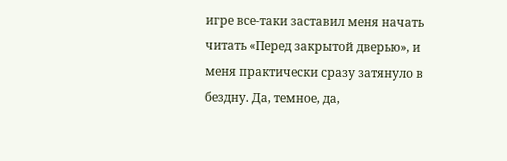игре все-таки заставил меня начать читать «Перед закрытой дверью», и меня практически сразу затянуло в бездну. Да, темное, да,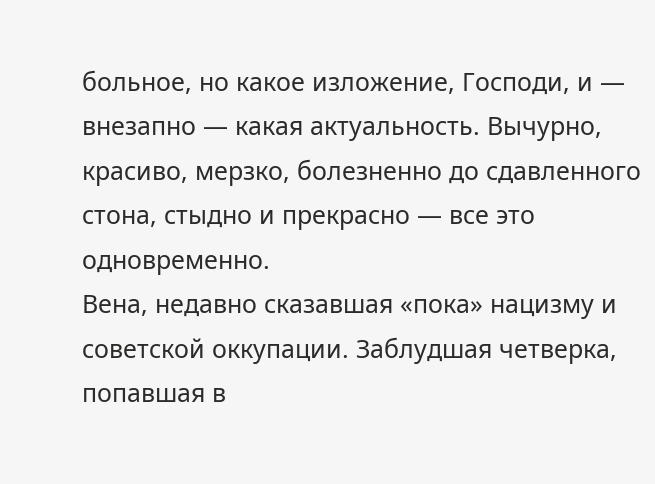больное, но какое изложение, Господи, и — внезапно — какая актуальность. Вычурно, красиво, мерзко, болезненно до сдавленного стона, стыдно и прекрасно — все это одновременно.
Вена, недавно сказавшая «пока» нацизму и советской оккупации. Заблудшая четверка, попавшая в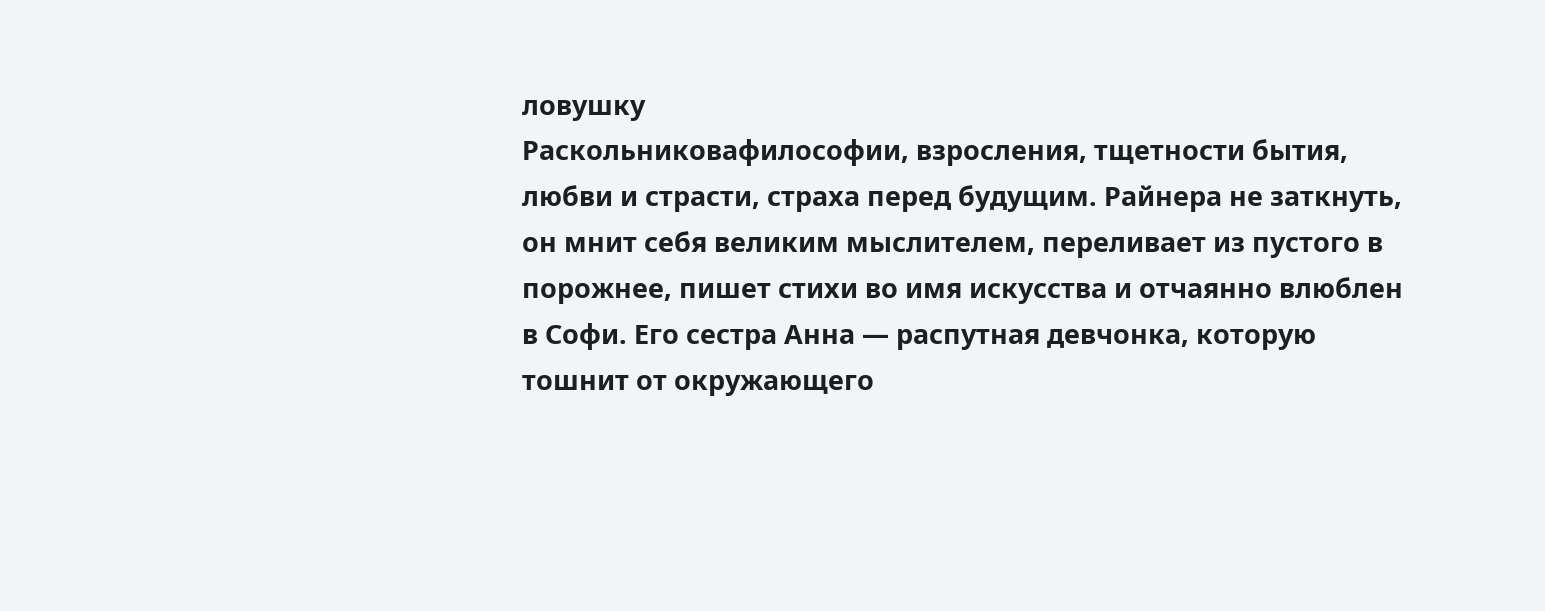ловушку
Раскольниковафилософии, взросления, тщетности бытия, любви и страсти, страха перед будущим. Райнера не заткнуть, он мнит себя великим мыслителем, переливает из пустого в порожнее, пишет стихи во имя искусства и отчаянно влюблен в Софи. Его сестра Анна — распутная девчонка, которую тошнит от окружающего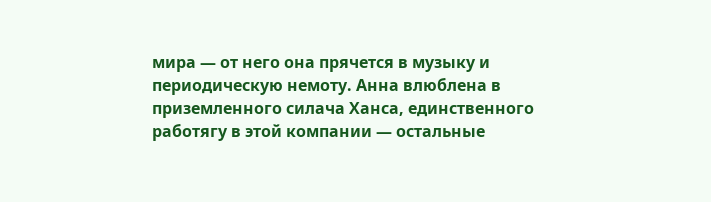мира — от него она прячется в музыку и периодическую немоту. Анна влюблена в приземленного силача Ханса, единственного работягу в этой компании — остальные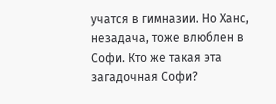учатся в гимназии. Но Ханс, незадача, тоже влюблен в Софи. Кто же такая эта загадочная Софи?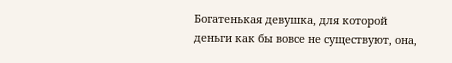Богатенькая девушка, для которой деньги как бы вовсе не существуют, она,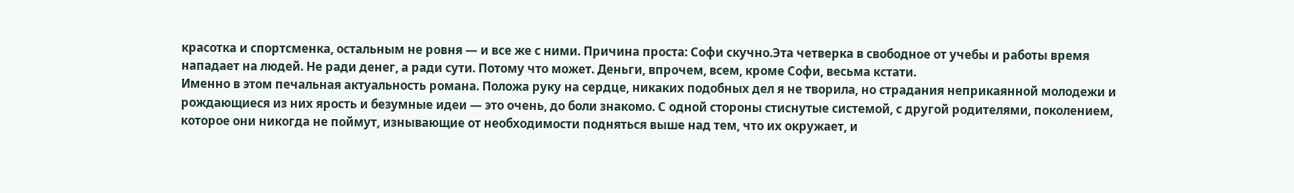красотка и спортсменка, остальным не ровня — и все же с ними. Причина проста: Софи скучно.Эта четверка в свободное от учебы и работы время нападает на людей. Не ради денег, а ради сути. Потому что может. Деньги, впрочем, всем, кроме Софи, весьма кстати.
Именно в этом печальная актуальность романа. Положа руку на сердце, никаких подобных дел я не творила, но страдания неприкаянной молодежи и рождающиеся из них ярость и безумные идеи — это очень, до боли знакомо. С одной стороны стиснутые системой, с другой родителями, поколением, которое они никогда не поймут, изнывающие от необходимости подняться выше над тем, что их окружает, и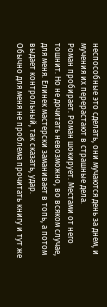неспособные это сделать, они мучаются день за днем, и мучения их перерастают в страшные дела.
Роман пробирает. Роман шокирует. Местами от него тошнит. Но не дочитать невозможно, во всяком случае, для меня. Елинек мастерски заманивает в топь, а потом выдает контрольный, так сказать, удар.
Обычно для меня не проблема прочитать книгу и тут же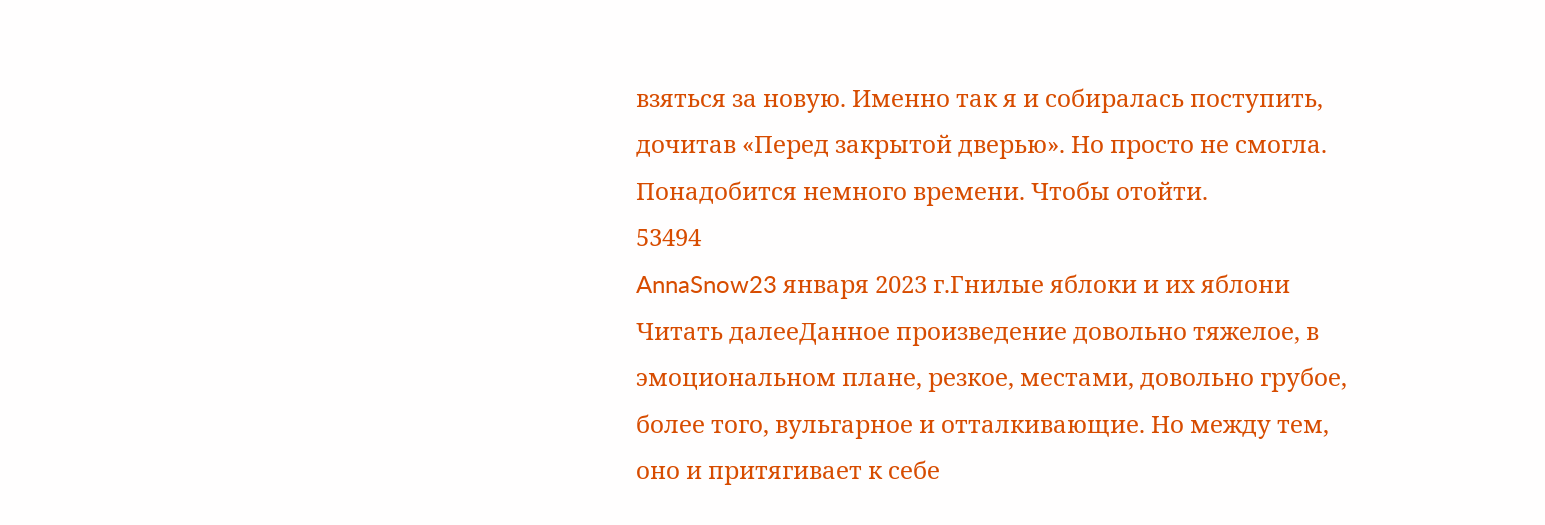взяться за новую. Именно так я и собиралась поступить, дочитав «Перед закрытой дверью». Но просто не смогла.
Понадобится немного времени. Чтобы отойти.
53494
AnnaSnow23 января 2023 г.Гнилые яблоки и их яблони
Читать далееДанное произведение довольно тяжелое, в эмоциональном плане, резкое, местами, довольно грубое, более того, вульгарное и отталкивающие. Но между тем, оно и притягивает к себе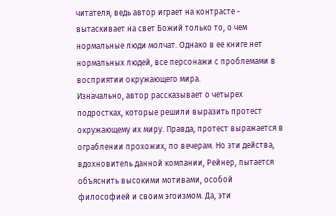читателя, ведь автор играет на контрасте - вытаскивает на свет Божий только то, о чем нормальные люди молчат. Однако в ее книге нет нормальных людей, все персонажи с проблемами в восприятии окружающего мира.
Изначально, автор рассказывает о четырех подростках, которые решили выразить протест окружающему их миру. Правда, протест выражается в ограблении прохожих, по вечерам. Но эти действа, вдохновитель данной компании, Рейнер, пытается объяснить высокими мотивами, особой философией и своим эгоизмом. Да, эти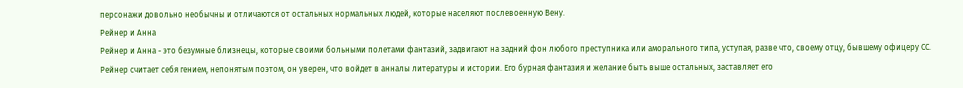персонажи довольно необычны и отличаются от остальных нормальных людей, которые населяют послевоенную Вену.
Рейнер и Анна
Рейнер и Анна - это безумные близнецы, которые своими больными полетами фантазий, задвигают на задний фон любого преступника или аморального типа, уступая, разве что, своему отцу, бывшему офицеру СС.
Рейнер считает себя гением, непонятым поэтом, он уверен, что войдет в анналы литературы и истории. Его бурная фантазия и желание быть выше остальных, заставляет его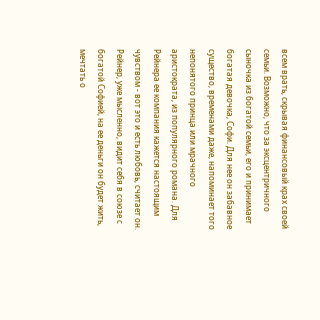всем врать, скрывая финансовый крах своей семьи. Возможно, что за эксцентричного сыночка из богатой семьи, его и принимает богатая девочка, Софи. Для нее он забавное существо, временами даже, напоминает того непонятого принца или мрачного аристократа, из популярного романа. Для Рейнера ее компания кажется настоящим чувством - вот это и есть любовь, считает он. Рейнер, уже мысленно, видит себя в союзе с богатой Софией, на ее деньги он будет жить, мечтать о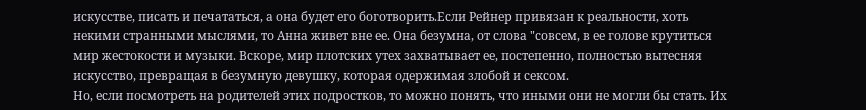искусстве, писать и печататься, а она будет его боготворить.Если Рейнер привязан к реальности, хоть некими странными мыслями, то Анна живет вне ее. Она безумна, от слова "совсем, в ее голове крутиться мир жестокости и музыки. Вскоре, мир плотских утех захватывает ее, постепенно, полностью вытесняя искусство, превращая в безумную девушку, которая одержимая злобой и сексом.
Но, если посмотреть на родителей этих подростков, то можно понять, что иными они не могли бы стать. Их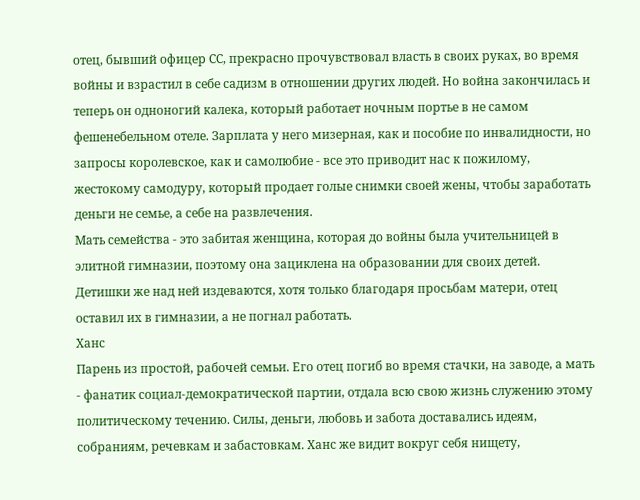отец, бывший офицер СС, прекрасно прочувствовал власть в своих руках, во время войны и взрастил в себе садизм в отношении других людей. Но война закончилась и теперь он одноногий калека, который работает ночным портье в не самом фешенебельном отеле. Зарплата у него мизерная, как и пособие по инвалидности, но запросы королевское, как и самолюбие - все это приводит нас к пожилому, жестокому самодуру, который продает голые снимки своей жены, чтобы заработать деньги не семье, а себе на развлечения.
Мать семейства - это забитая женщина, которая до войны была учительницей в элитной гимназии, поэтому она зациклена на образовании для своих детей. Детишки же над ней издеваются, хотя только благодаря просьбам матери, отец оставил их в гимназии, а не погнал работать.
Ханс
Парень из простой, рабочей семьи. Его отец погиб во время стачки, на заводе, а мать - фанатик социал-демократической партии, отдала всю свою жизнь служению этому политическому течению. Силы, деньги, любовь и забота доставались идеям, собраниям, речевкам и забастовкам. Ханс же видит вокруг себя нищету,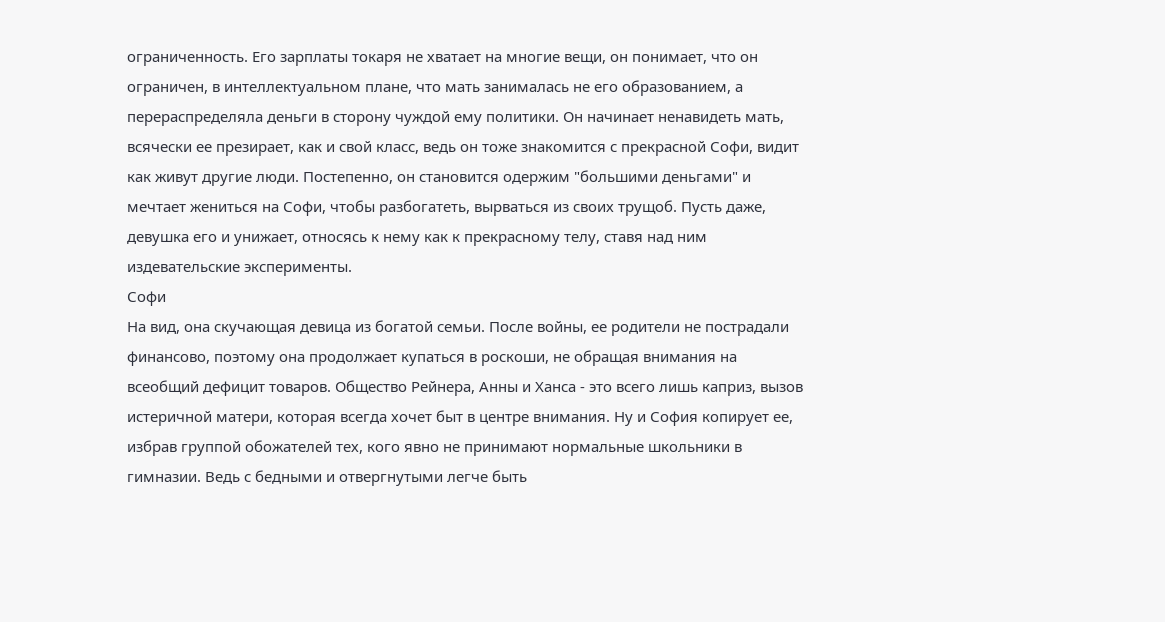ограниченность. Его зарплаты токаря не хватает на многие вещи, он понимает, что он ограничен, в интеллектуальном плане, что мать занималась не его образованием, а перераспределяла деньги в сторону чуждой ему политики. Он начинает ненавидеть мать, всячески ее презирает, как и свой класс, ведь он тоже знакомится с прекрасной Софи, видит как живут другие люди. Постепенно, он становится одержим "большими деньгами" и мечтает жениться на Софи, чтобы разбогатеть, вырваться из своих трущоб. Пусть даже, девушка его и унижает, относясь к нему как к прекрасному телу, ставя над ним издевательские эксперименты.
Софи
На вид, она скучающая девица из богатой семьи. После войны, ее родители не пострадали финансово, поэтому она продолжает купаться в роскоши, не обращая внимания на всеобщий дефицит товаров. Общество Рейнера, Анны и Ханса - это всего лишь каприз, вызов истеричной матери, которая всегда хочет быт в центре внимания. Ну и София копирует ее, избрав группой обожателей тех, кого явно не принимают нормальные школьники в гимназии. Ведь с бедными и отвергнутыми легче быть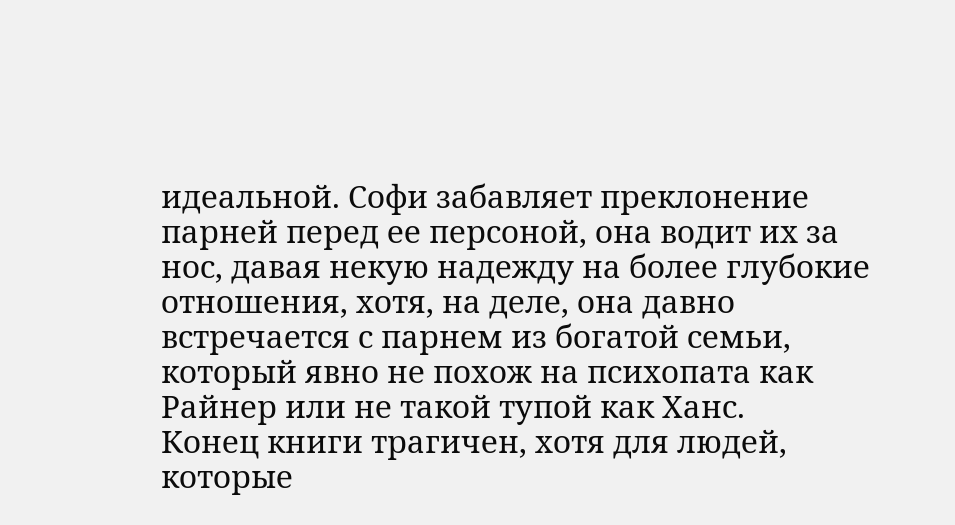идеальной. Софи забавляет преклонение парней перед ее персоной, она водит их за нос, давая некую надежду на более глубокие отношения, хотя, на деле, она давно встречается с парнем из богатой семьи, который явно не похож на психопата как Райнер или не такой тупой как Ханс.
Конец книги трагичен, хотя для людей, которые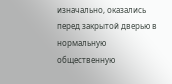изначально, оказались перед закрытой дверью в нормальную общественную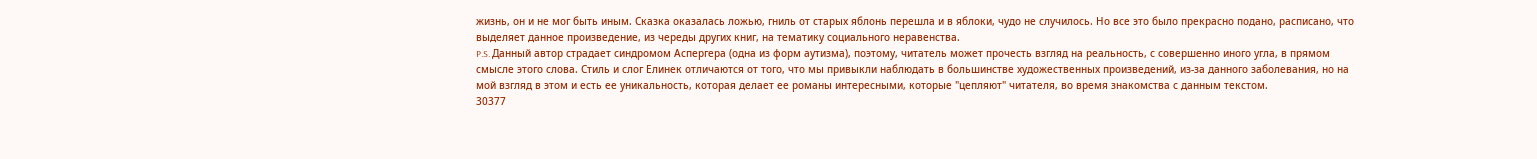жизнь, он и не мог быть иным. Сказка оказалась ложью, гниль от старых яблонь перешла и в яблоки, чудо не случилось. Но все это было прекрасно подано, расписано, что выделяет данное произведение, из череды других книг, на тематику социального неравенства.
P.S. Данный автор страдает синдромом Аспергера (одна из форм аутизма), поэтому, читатель может прочесть взгляд на реальность, с совершенно иного угла, в прямом смысле этого слова. Стиль и слог Елинек отличаются от того, что мы привыкли наблюдать в большинстве художественных произведений, из-за данного заболевания, но на мой взгляд в этом и есть ее уникальность, которая делает ее романы интересными, которые "цепляют" читателя, во время знакомства с данным текстом.
30377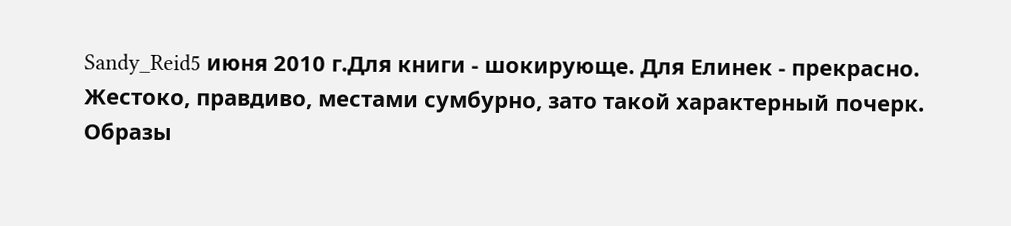Sandy_Reid5 июня 2010 г.Для книги - шокирующе. Для Елинек - прекрасно.
Жестоко, правдиво, местами сумбурно, зато такой характерный почерк.
Образы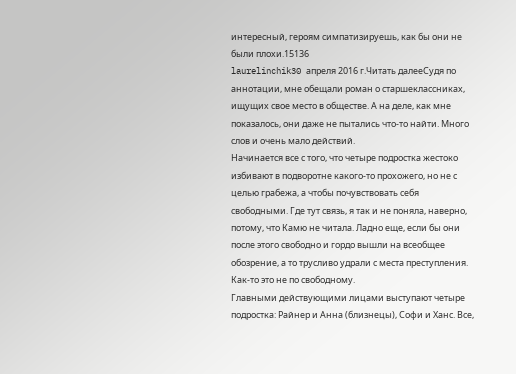интересный, героям симпатизируешь, как бы они не были плохи.15136
laurelinchik30 апреля 2016 г.Читать далееСудя по аннотации, мне обещали роман о старшеклассниках, ищущих свое место в обществе. А на деле, как мне показалось, они даже не пытались что-то найти. Много слов и очень мало действий.
Начинается все с того, что четыре подростка жестоко избивают в подворотне какого-то прохожего, но не с целью грабежа, а чтобы почувствовать себя свободными. Где тут связь, я так и не поняла, наверно, потому, что Камю не читала. Ладно еще, если бы они после этого свободно и гордо вышли на всеобщее обозрение, а то трусливо удрали с места преступления. Как-то это не по свободному.
Главными действующими лицами выступают четыре подростка: Райнер и Анна (близнецы), Софи и Ханс. Все,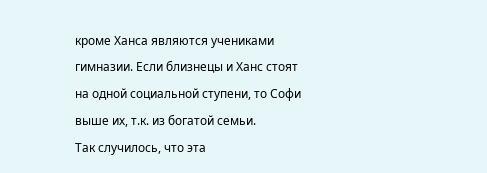кроме Ханса являются учениками гимназии. Если близнецы и Ханс стоят на одной социальной ступени, то Софи выше их, т.к. из богатой семьи.
Так случилось, что эта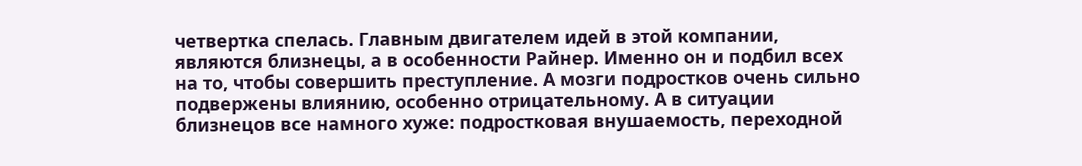четвертка спелась. Главным двигателем идей в этой компании, являются близнецы, а в особенности Райнер. Именно он и подбил всех на то, чтобы совершить преступление. А мозги подростков очень сильно подвержены влиянию, особенно отрицательному. А в ситуации близнецов все намного хуже: подростковая внушаемость, переходной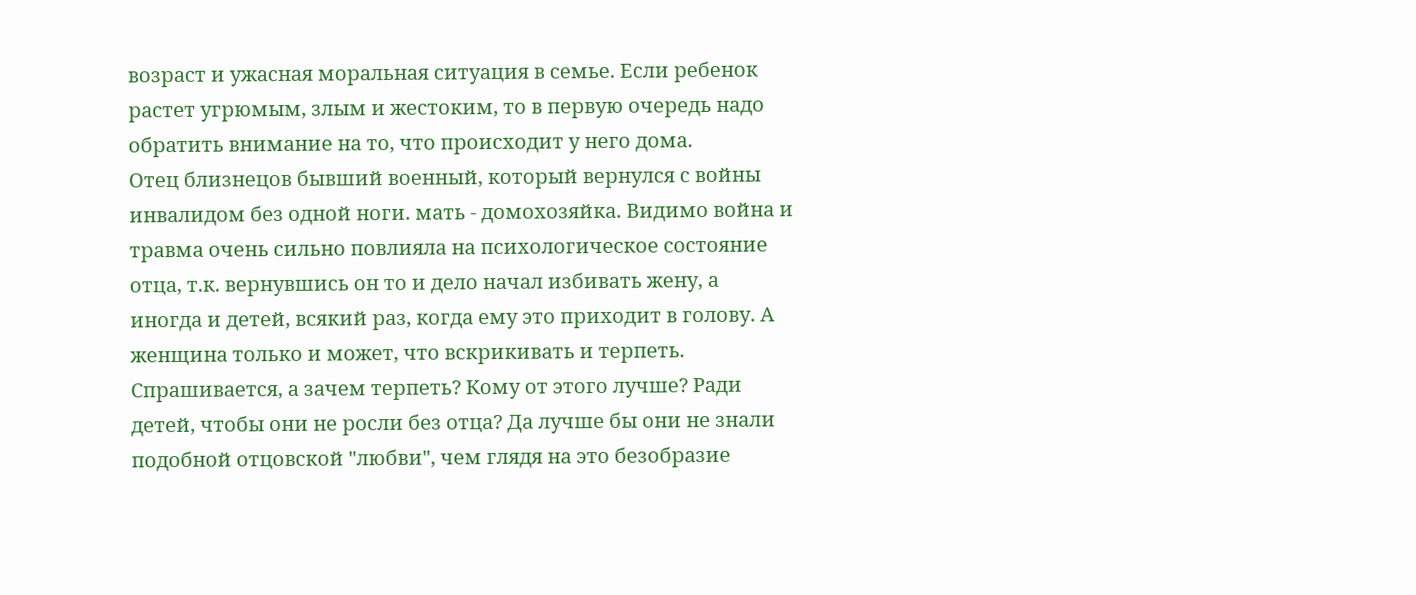возраст и ужасная моральная ситуация в семье. Если ребенок растет угрюмым, злым и жестоким, то в первую очередь надо обратить внимание на то, что происходит у него дома.
Отец близнецов бывший военный, который вернулся с войны инвалидом без одной ноги. мать - домохозяйка. Видимо война и травма очень сильно повлияла на психологическое состояние отца, т.к. вернувшись он то и дело начал избивать жену, а иногда и детей, всякий раз, когда ему это приходит в голову. А женщина только и может, что вскрикивать и терпеть. Спрашивается, а зачем терпеть? Кому от этого лучше? Ради детей, чтобы они не росли без отца? Да лучше бы они не знали подобной отцовской "любви", чем глядя на это безобразие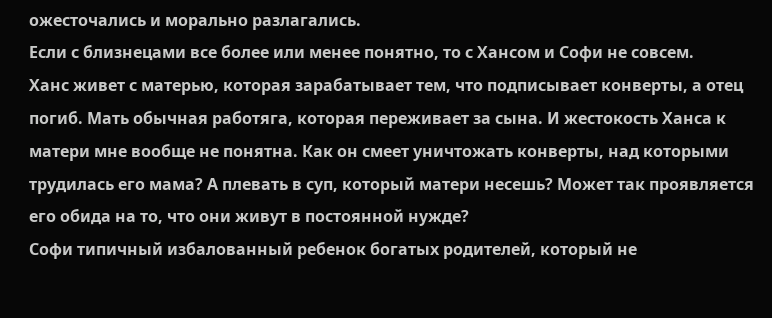ожесточались и морально разлагались.
Если с близнецами все более или менее понятно, то с Хансом и Софи не совсем.
Ханс живет с матерью, которая зарабатывает тем, что подписывает конверты, а отец погиб. Мать обычная работяга, которая переживает за сына. И жестокость Ханса к матери мне вообще не понятна. Как он смеет уничтожать конверты, над которыми трудилась его мама? А плевать в суп, который матери несешь? Может так проявляется его обида на то, что они живут в постоянной нужде?
Софи типичный избалованный ребенок богатых родителей, который не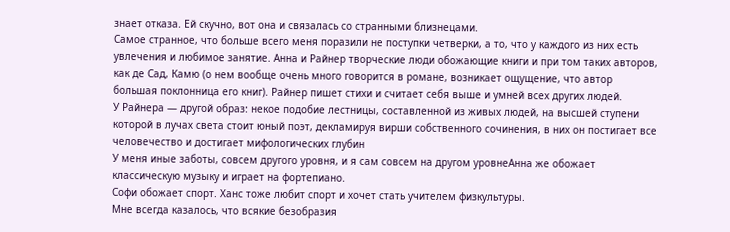знает отказа. Ей скучно, вот она и связалась со странными близнецами.
Самое странное, что больше всего меня поразили не поступки четверки, а то, что у каждого из них есть увлечения и любимое занятие. Анна и Райнер творческие люди обожающие книги и при том таких авторов, как де Сад, Камю (о нем вообще очень много говорится в романе, возникает ощущение, что автор большая поклонница его книг). Райнер пишет стихи и считает себя выше и умней всех других людей.
У Райнера — другой образ: некое подобие лестницы, составленной из живых людей, на высшей ступени которой в лучах света стоит юный поэт, декламируя вирши собственного сочинения, в них он постигает все человечество и достигает мифологических глубин
У меня иные заботы, совсем другого уровня, и я сам совсем на другом уровнеАнна же обожает классическую музыку и играет на фортепиано.
Софи обожает спорт. Ханс тоже любит спорт и хочет стать учителем физкультуры.
Мне всегда казалось, что всякие безобразия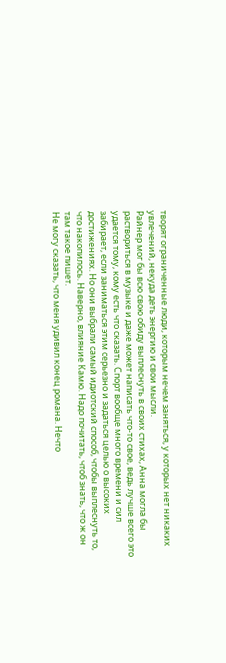творят ограниченные люди, которым нечем заняться, у которых нет никаких увлечений, некуда деть энергию и свои мысли.
Райнер мог бы всю свою обиду выплеснуть в своих стихах, Анна могла бы раствориться в музыке и даже может написать что-то свое, ведь лучше всего это удается тому, кому есть что сказать. Спорт вообще много времени и сил забирает, если заниматься этим серьезно и задаться целью о высоких достижениях. Но они выбрали самый идиотский способ, чтобы выплеснуть то, что накопилось. Наверно, влияние Камю. Надо почитать, чтоб знать, что ж он там такое пишет.
Не могу сказать, что меня удивил конец романа. Нечто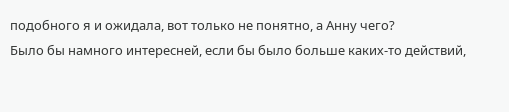подобного я и ожидала, вот только не понятно, а Анну чего?
Было бы намного интересней, если бы было больше каких-то действий,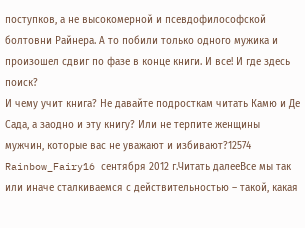поступков, а не высокомерной и псевдофилософской болтовни Райнера. А то побили только одного мужика и произошел сдвиг по фазе в конце книги. И все! И где здесь поиск?
И чему учит книга? Не давайте подросткам читать Камю и Де Сада, а заодно и эту книгу? Или не терпите женщины мужчин, которые вас не уважают и избивают?12574
Rainbow_Fairy16 сентября 2012 г.Читать далееВсе мы так или иначе сталкиваемся с действительностью – такой, какая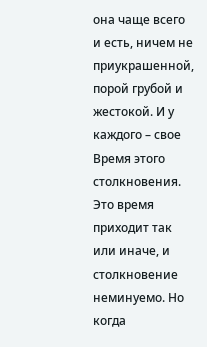она чаще всего и есть, ничем не приукрашенной, порой грубой и жестокой. И у каждого – свое Время этого столкновения. Это время приходит так или иначе, и столкновение неминуемо. Но когда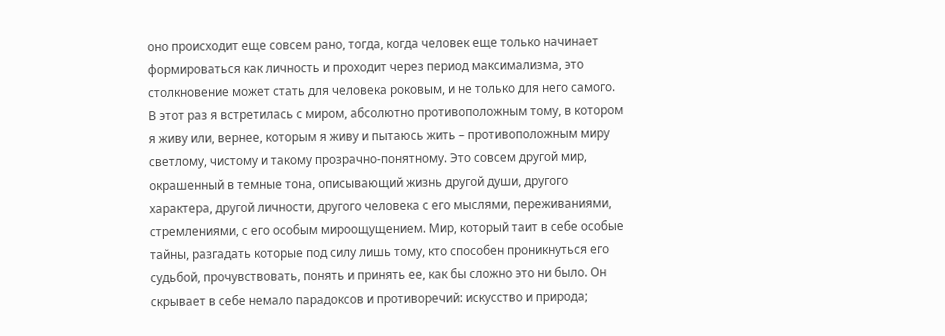оно происходит еще совсем рано, тогда, когда человек еще только начинает формироваться как личность и проходит через период максимализма, это столкновение может стать для человека роковым, и не только для него самого.
В этот раз я встретилась с миром, абсолютно противоположным тому, в котором я живу или, вернее, которым я живу и пытаюсь жить – противоположным миру светлому, чистому и такому прозрачно-понятному. Это совсем другой мир, окрашенный в темные тона, описывающий жизнь другой души, другого характера, другой личности, другого человека с его мыслями, переживаниями, стремлениями, с его особым мироощущением. Мир, который таит в себе особые тайны, разгадать которые под силу лишь тому, кто способен проникнуться его судьбой, прочувствовать, понять и принять ее, как бы сложно это ни было. Он скрывает в себе немало парадоксов и противоречий: искусство и природа;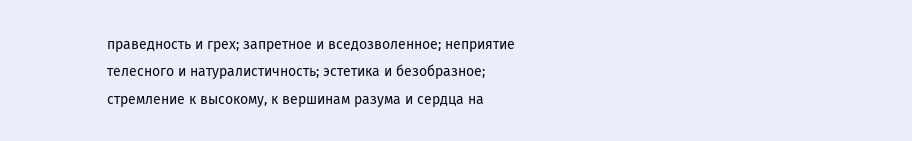праведность и грех; запретное и вседозволенное; неприятие телесного и натуралистичность; эстетика и безобразное; стремление к высокому, к вершинам разума и сердца на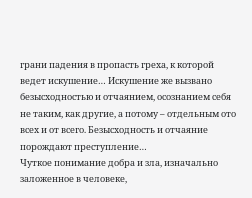грани падения в пропасть греха, к которой ведет искушение… Искушение же вызвано безысходностью и отчаянием, осознанием себя не таким, как другие, а потому – отдельным ото всех и от всего. Безысходность и отчаяние порождают преступление…
Чуткое понимание добра и зла, изначально заложенное в человеке,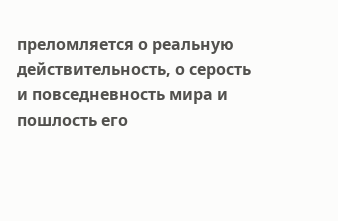преломляется о реальную действительность, о серость и повседневность мира и пошлость его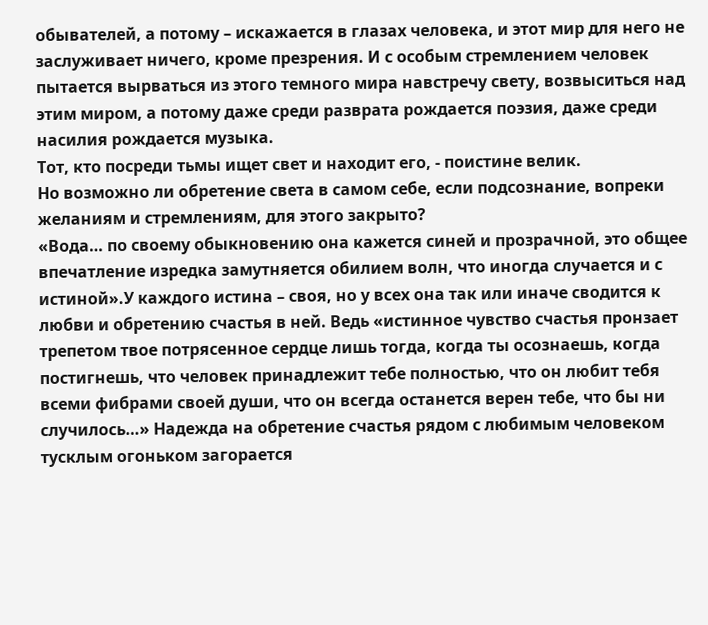обывателей, а потому – искажается в глазах человека, и этот мир для него не заслуживает ничего, кроме презрения. И с особым стремлением человек пытается вырваться из этого темного мира навстречу свету, возвыситься над этим миром, а потому даже среди разврата рождается поэзия, даже среди насилия рождается музыка.
Тот, кто посреди тьмы ищет свет и находит его, - поистине велик.
Но возможно ли обретение света в самом себе, если подсознание, вопреки желаниям и стремлениям, для этого закрыто?
«Вода… по своему обыкновению она кажется синей и прозрачной, это общее впечатление изредка замутняется обилием волн, что иногда случается и с истиной».У каждого истина – своя, но у всех она так или иначе сводится к любви и обретению счастья в ней. Ведь «истинное чувство счастья пронзает трепетом твое потрясенное сердце лишь тогда, когда ты осознаешь, когда постигнешь, что человек принадлежит тебе полностью, что он любит тебя всеми фибрами своей души, что он всегда останется верен тебе, что бы ни случилось…» Надежда на обретение счастья рядом с любимым человеком тусклым огоньком загорается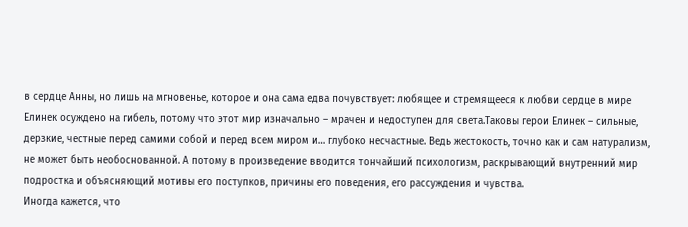в сердце Анны, но лишь на мгновенье, которое и она сама едва почувствует: любящее и стремящееся к любви сердце в мире Елинек осуждено на гибель, потому что этот мир изначально – мрачен и недоступен для света.Таковы герои Елинек – сильные, дерзкие, честные перед самими собой и перед всем миром и… глубоко несчастные. Ведь жестокость, точно как и сам натурализм, не может быть необоснованной. А потому в произведение вводится тончайший психологизм, раскрывающий внутренний мир подростка и объясняющий мотивы его поступков, причины его поведения, его рассуждения и чувства.
Иногда кажется, что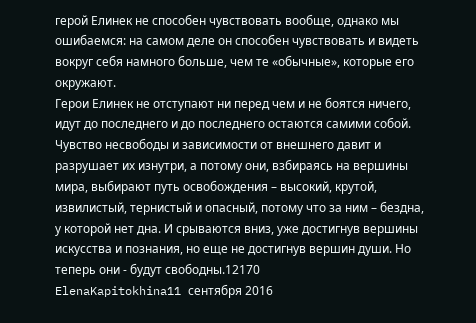герой Елинек не способен чувствовать вообще, однако мы ошибаемся: на самом деле он способен чувствовать и видеть вокруг себя намного больше, чем те «обычные», которые его окружают.
Герои Елинек не отступают ни перед чем и не боятся ничего, идут до последнего и до последнего остаются самими собой. Чувство несвободы и зависимости от внешнего давит и разрушает их изнутри, а потому они, взбираясь на вершины мира, выбирают путь освобождения – высокий, крутой, извилистый, тернистый и опасный, потому что за ним – бездна, у которой нет дна. И срываются вниз, уже достигнув вершины искусства и познания, но еще не достигнув вершин души. Но теперь они - будут свободны.12170
ElenaKapitokhina11 сентября 2016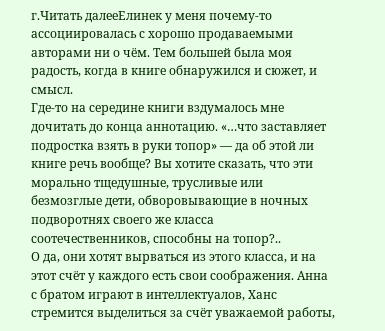г.Читать далееЕлинек у меня почему-то ассоциировалась с хорошо продаваемыми авторами ни о чём. Тем большей была моя радость, когда в книге обнаружился и сюжет, и смысл.
Где-то на середине книги вздумалось мне дочитать до конца аннотацию. «…что заставляет подростка взять в руки топор» — да об этой ли книге речь вообще? Вы хотите сказать, что эти морально тщедушные, трусливые или безмозглые дети, обворовывающие в ночных подворотнях своего же класса соотечественников, способны на топор?..
О да, они хотят вырваться из этого класса, и на этот счёт у каждого есть свои соображения. Анна с братом играют в интеллектуалов, Ханс стремится выделиться за счёт уважаемой работы,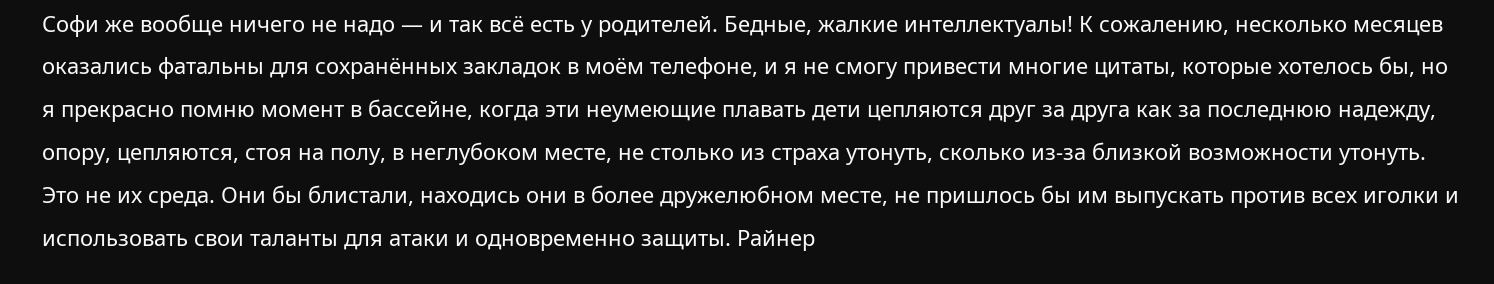Софи же вообще ничего не надо — и так всё есть у родителей. Бедные, жалкие интеллектуалы! К сожалению, несколько месяцев оказались фатальны для сохранённых закладок в моём телефоне, и я не смогу привести многие цитаты, которые хотелось бы, но я прекрасно помню момент в бассейне, когда эти неумеющие плавать дети цепляются друг за друга как за последнюю надежду, опору, цепляются, стоя на полу, в неглубоком месте, не столько из страха утонуть, сколько из-за близкой возможности утонуть. Это не их среда. Они бы блистали, находись они в более дружелюбном месте, не пришлось бы им выпускать против всех иголки и использовать свои таланты для атаки и одновременно защиты. Райнер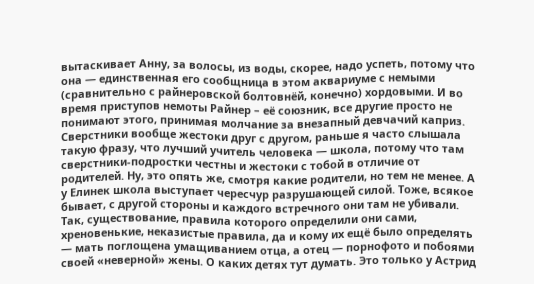вытаскивает Анну, за волосы, из воды, скорее, надо успеть, потому что она — единственная его сообщница в этом аквариуме с немыми (сравнительно с райнеровской болтовнёй, конечно) хордовыми. И во время приступов немоты Райнер – её союзник, все другие просто не понимают этого, принимая молчание за внезапный девчачий каприз. Сверстники вообще жестоки друг с другом, раньше я часто слышала такую фразу, что лучший учитель человека — школа, потому что там сверстники-подростки честны и жестоки с тобой в отличие от родителей. Ну, это опять же, смотря какие родители, но тем не менее. А у Елинек школа выступает чересчур разрушающей силой. Тоже, всякое бывает, с другой стороны и каждого встречного они там не убивали. Так, существование, правила которого определили они сами, хреновенькие, неказистые правила, да и кому их ещё было определять — мать поглощена умащиванием отца, а отец — порнофото и побоями своей «неверной» жены. О каких детях тут думать. Это только у Астрид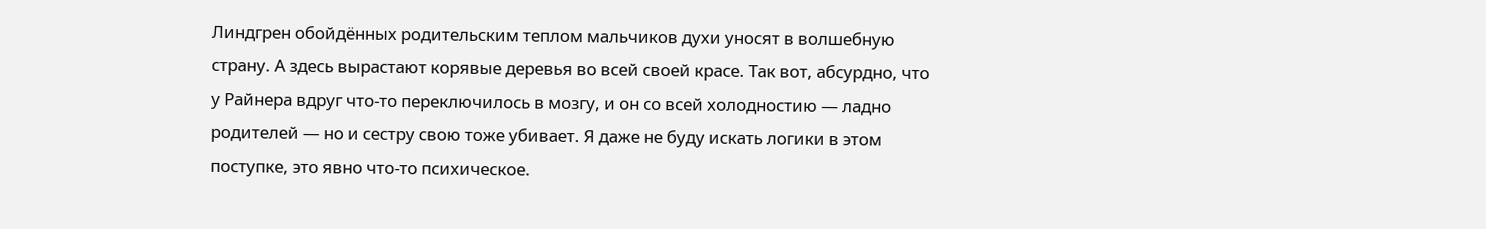Линдгрен обойдённых родительским теплом мальчиков духи уносят в волшебную страну. А здесь вырастают корявые деревья во всей своей красе. Так вот, абсурдно, что у Райнера вдруг что-то переключилось в мозгу, и он со всей холодностию — ладно родителей — но и сестру свою тоже убивает. Я даже не буду искать логики в этом поступке, это явно что-то психическое.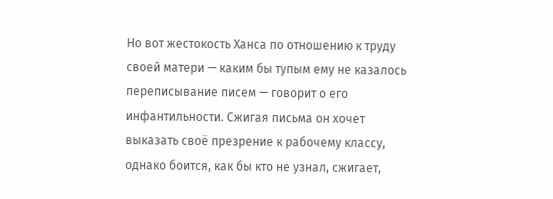Но вот жестокость Ханса по отношению к труду своей матери — каким бы тупым ему не казалось переписывание писем — говорит о его инфантильности. Сжигая письма он хочет выказать своё презрение к рабочему классу, однако боится, как бы кто не узнал, сжигает,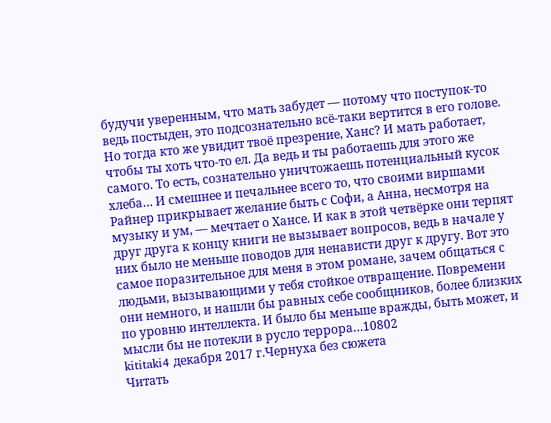будучи уверенным, что мать забудет — потому что поступок-то ведь постыден, это подсознательно всё-таки вертится в его голове. Но тогда кто же увидит твоё презрение, Ханс? И мать работает, чтобы ты хоть что-то ел. Да ведь и ты работаешь для этого же самого. То есть, сознательно уничтожаешь потенциальный кусок хлеба… И смешнее и печальнее всего то, что своими виршами Райнер прикрывает желание быть с Софи, а Анна, несмотря на музыку и ум, — мечтает о Хансе. И как в этой четвёрке они терпят друг друга к концу книги не вызывает вопросов, ведь в начале у них было не меньше поводов для ненависти друг к другу. Вот это самое поразительное для меня в этом романе, зачем общаться с людьми, вызывающими у тебя стойкое отвращение. Повремени они немного, и нашли бы равных себе сообщников, более близких по уровню интеллекта. И было бы меньше вражды, быть может, и мысли бы не потекли в русло террора…10802
kititaki4 декабря 2017 г.Чернуха без сюжета
Читать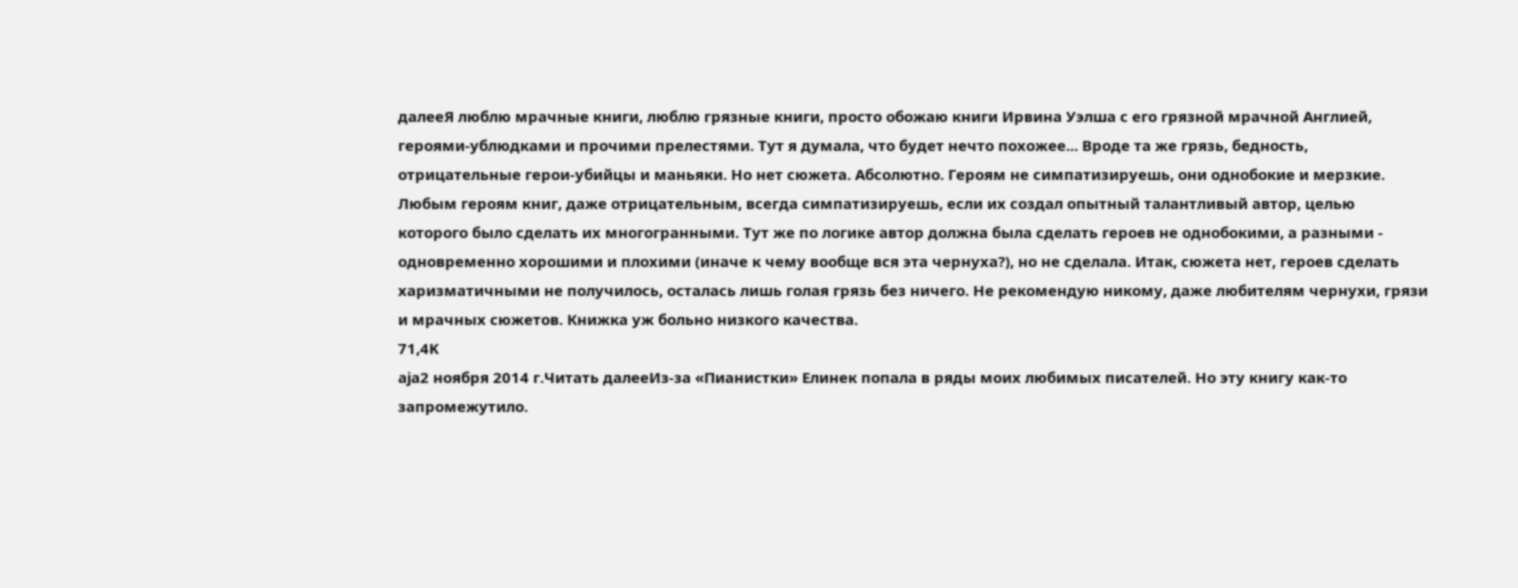далееЯ люблю мрачные книги, люблю грязные книги, просто обожаю книги Ирвина Уэлша с его грязной мрачной Англией, героями-ублюдками и прочими прелестями. Тут я думала, что будет нечто похожее... Вроде та же грязь, бедность, отрицательные герои-убийцы и маньяки. Но нет сюжета. Абсолютно. Героям не симпатизируешь, они однобокие и мерзкие. Любым героям книг, даже отрицательным, всегда симпатизируешь, если их создал опытный талантливый автор, целью которого было сделать их многогранными. Тут же по логике автор должна была сделать героев не однобокими, а разными - одновременно хорошими и плохими (иначе к чему вообще вся эта чернуха?), но не сделала. Итак, сюжета нет, героев сделать харизматичными не получилось, осталась лишь голая грязь без ничего. Не рекомендую никому, даже любителям чернухи, грязи и мрачных сюжетов. Книжка уж больно низкого качества.
71,4K
aja2 ноября 2014 г.Читать далееИз-за «Пианистки» Елинек попала в ряды моих любимых писателей. Но эту книгу как-то запромежутило.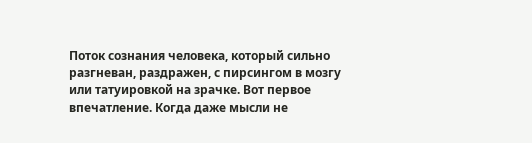Поток сознания человека, который сильно разгневан, раздражен, с пирсингом в мозгу или татуировкой на зрачке. Вот первое впечатление. Когда даже мысли не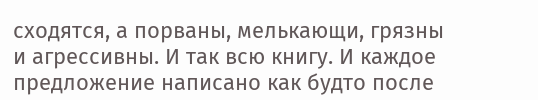сходятся, а порваны, мелькающи, грязны и агрессивны. И так всю книгу. И каждое предложение написано как будто после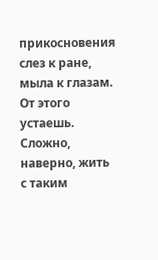прикосновения слез к ране, мыла к глазам. От этого устаешь. Сложно, наверно, жить с таким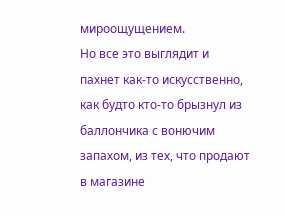мироощущением.
Но все это выглядит и пахнет как-то искусственно, как будто кто-то брызнул из баллончика с вонючим запахом, из тех, что продают в магазине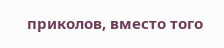приколов, вместо того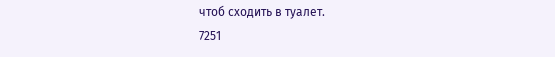чтоб сходить в туалет.
7251